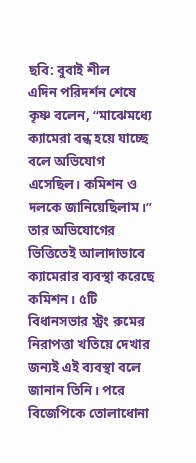ছবি: বুবাই শীল
এদিন পরিদর্শন শেষে কৃষ্ণ বলেন, “মাঝেমধ্যে ক্যামেরা বন্ধ হয়ে যাচ্ছে বলে অভিযোগ এসেছিল। কমিশন ও দলকে জানিয়েছিলাম।” তার অভিযোগের ভিত্তিতেই আলাদাভাবে ক্যামেরার ব্যবস্থা করেছে কমিশন। ৫টি বিধানসভার স্ট্রং রুমের নিরাপত্তা খতিয়ে দেখার জন্যই এই ব্যবস্থা বলে জানান তিনি। পরে বিজেপিকে তোলাধোনা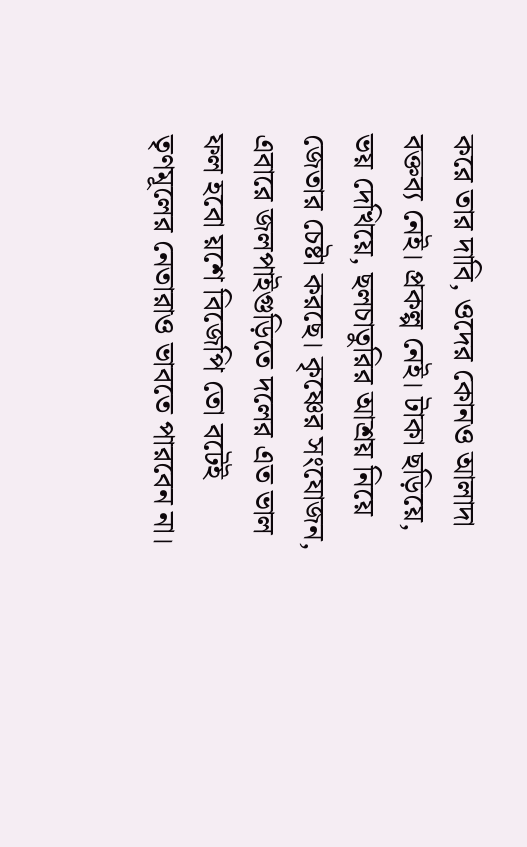করে তার দাবি, ওদের কোনও আলাদা বক্তব্য নেই। প্রকল্প নেই। টাকা ছড়িয়ে, ভয় দেখিয়ে, ছলচাতুরির আশ্রয় নিয়ে জেতার চেষ্টা করছে। কৃষ্ণের সংযোজন, এবারে জলপাইগুড়িতে দলের এত ভাল ফল হবো য়শে বিজেপি তো বটেই তৃণমূলের নেতারাও ভাবতে পারবেন না।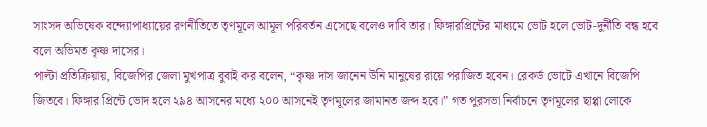সাংসদ অভিষেক বন্দ্যোপাধ্যায়ের রণনীতিতে তৃণমূলে আমূল পরিবর্তন এসেছে বলেও দাবি তার। ফিঙ্গারপ্রিন্টের মাধ্যমে ভোট হলে ভোট-দুর্নীতি বন্ধ হবে বলে অভিমত কৃষ্ণ দাসের।
পাল্টা প্রতিক্রিয়ায়, বিজেপির জেলা মুখপাত্র বুবাই কর বলেন, “কৃষ্ণ দাস জানেন উনি মানুষের রায়ে পরাজিত হবেন। রেকর্ড ভোটে এখানে বিজেপি জিতবে। ফিঙ্গার প্রিন্টে ভোদ হলে ২৯৪ আসনের মধ্যে ২০০ আসনেই তৃণমূলের জামানত জব্দ হবে।” গত পুরসভা নির্বাচনে তৃণমূলের ছাপ্পা লোকে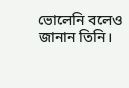ভোলেনি বলেও জানান তিনি।